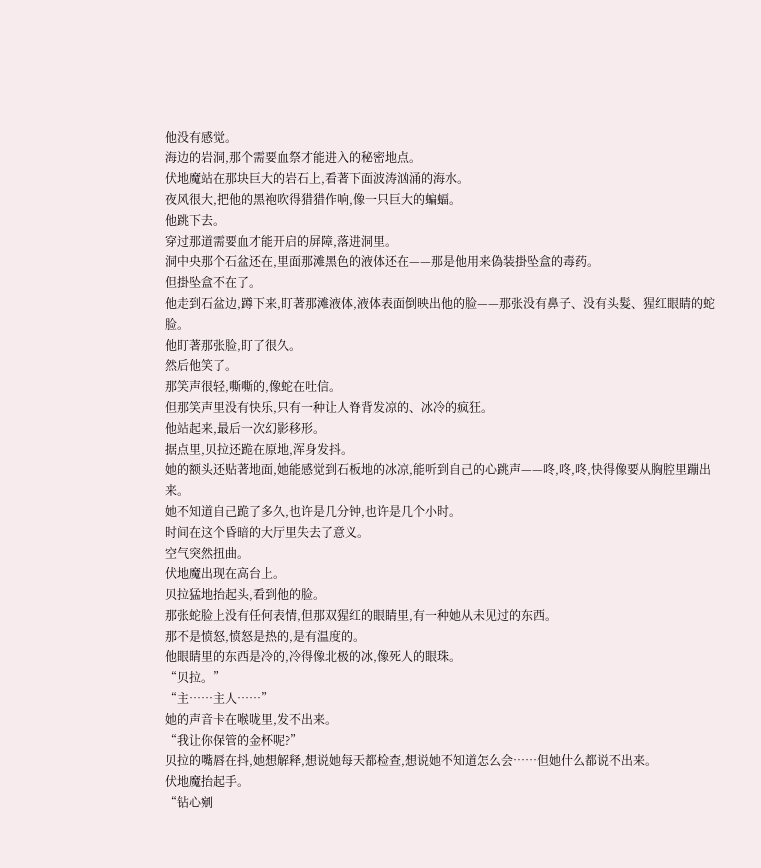他没有感觉。
海边的岩洞,那个需要血祭才能进入的秘密地点。
伏地魔站在那块巨大的岩石上,看著下面波涛汹涌的海水。
夜风很大,把他的黑袍吹得猎猎作响,像一只巨大的蝙蝠。
他跳下去。
穿过那道需要血才能开启的屏障,落进洞里。
洞中央那个石盆还在,里面那滩黑色的液体还在——那是他用来偽装掛坠盒的毒药。
但掛坠盒不在了。
他走到石盆边,蹲下来,盯著那滩液体,液体表面倒映出他的脸——那张没有鼻子、没有头髮、猩红眼睛的蛇脸。
他盯著那张脸,盯了很久。
然后他笑了。
那笑声很轻,嘶嘶的,像蛇在吐信。
但那笑声里没有快乐,只有一种让人脊背发凉的、冰冷的疯狂。
他站起来,最后一次幻影移形。
据点里,贝拉还跪在原地,浑身发抖。
她的额头还贴著地面,她能感觉到石板地的冰凉,能听到自己的心跳声——咚,咚,咚,快得像要从胸腔里蹦出来。
她不知道自己跪了多久,也许是几分钟,也许是几个小时。
时间在这个昏暗的大厅里失去了意义。
空气突然扭曲。
伏地魔出现在高台上。
贝拉猛地抬起头,看到他的脸。
那张蛇脸上没有任何表情,但那双猩红的眼睛里,有一种她从未见过的东西。
那不是愤怒,愤怒是热的,是有温度的。
他眼睛里的东西是冷的,冷得像北极的冰,像死人的眼珠。
“贝拉。”
“主……主人……”
她的声音卡在喉咙里,发不出来。
“我让你保管的金杯呢?”
贝拉的嘴唇在抖,她想解释,想说她每天都检查,想说她不知道怎么会……但她什么都说不出来。
伏地魔抬起手。
“钻心剜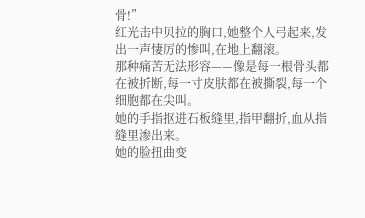骨!”
红光击中贝拉的胸口,她整个人弓起来,发出一声悽厉的惨叫,在地上翻滚。
那种痛苦无法形容——像是每一根骨头都在被折断,每一寸皮肤都在被撕裂,每一个细胞都在尖叫。
她的手指抠进石板缝里,指甲翻折,血从指缝里渗出来。
她的脸扭曲变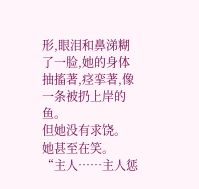形,眼泪和鼻涕糊了一脸,她的身体抽搐著,痉挛著,像一条被扔上岸的鱼。
但她没有求饶。
她甚至在笑。
“主人……主人惩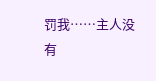罚我……主人没有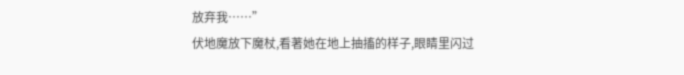放弃我……”
伏地魔放下魔杖,看著她在地上抽搐的样子,眼睛里闪过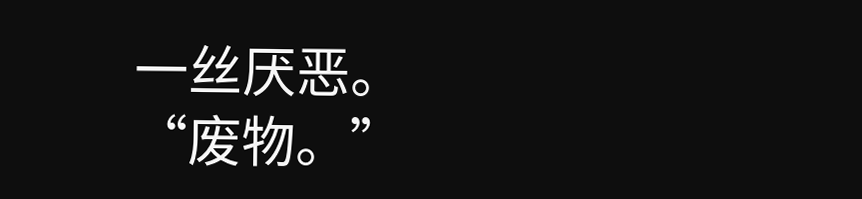一丝厌恶。
“废物。”